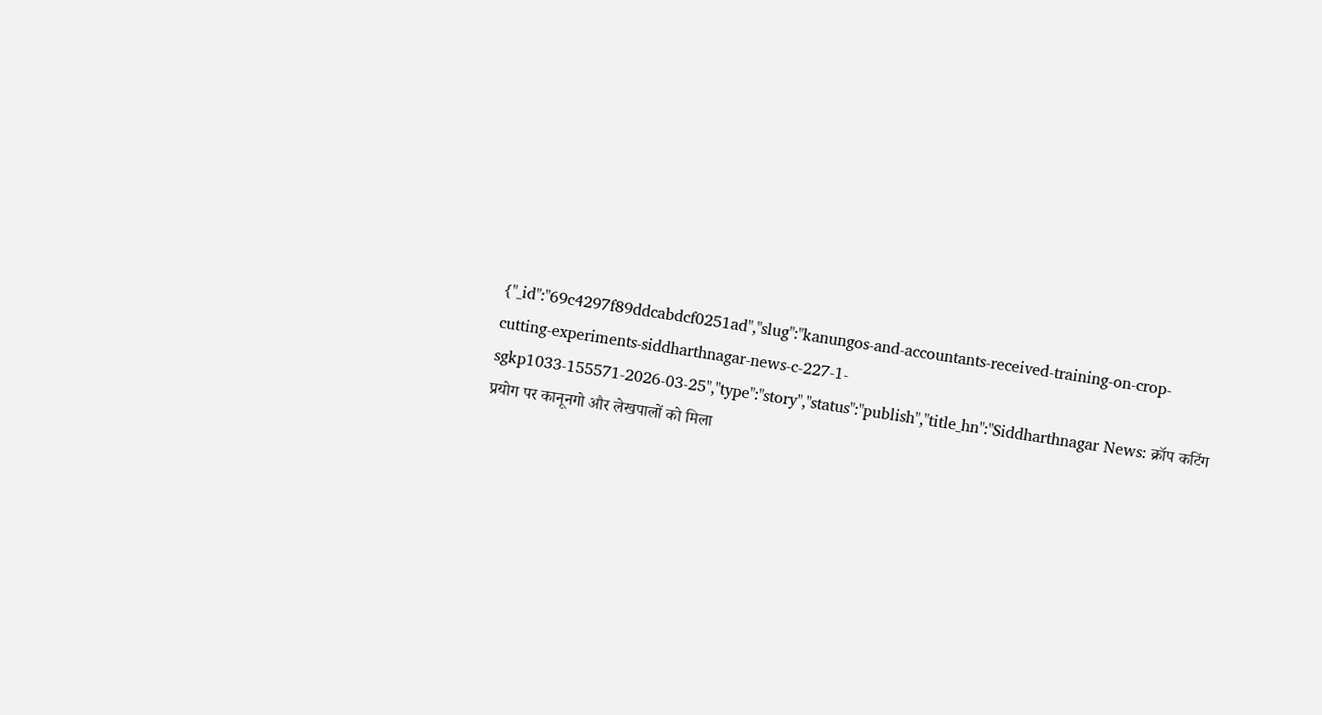{"_id":"69c4297f89ddcabdcf0251ad","slug":"kanungos-and-accountants-received-training-on-crop-cutting-experiments-siddharthnagar-news-c-227-1-sgkp1033-155571-2026-03-25","type":"story","status":"publish","title_hn":"Siddharthnagar News: क्रॉप कटिंग प्रयोग पर कानूनगो और लेखपालों को मिला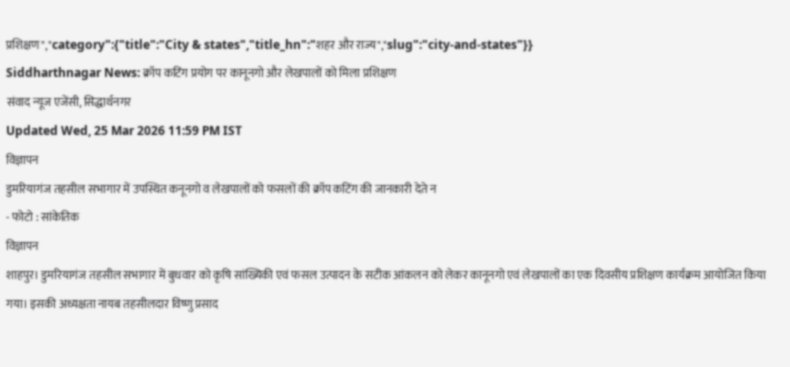प्रशिक्षण","category":{"title":"City & states","title_hn":"शहर और राज्य","slug":"city-and-states"}}
Siddharthnagar News: क्रॉप कटिंग प्रयोग पर कानूनगो और लेखपालों को मिला प्रशिक्षण
संवाद न्यूज एजेंसी, सिद्धार्थनगर
Updated Wed, 25 Mar 2026 11:59 PM IST
विज्ञापन
डुमरियागंज तहसील सभागार में उपस्थित कनूनगो व लेखपालों को फसलों की क्रॉप कटिंग की जानकारी देते न
- फोटो : सांकेतिक
विज्ञापन
शाहपुर। डुमरियागंज तहसील सभागार में बुधवार को कृषि सांख्यिकी एवं फसल उत्पादन के सटीक आंकलन को लेकर कानूनगो एवं लेखपालों का एक दिवसीय प्रशिक्षण कार्यक्रम आयोजित किया गया। इसकी अध्यक्षता नायब तहसीलदार विष्णु प्रसाद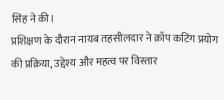सिंह ने की।
प्रशिक्षण के दौरान नायब तहसीलदार ने क्रॉप कटिंग प्रयोग की प्रक्रिया, उद्देश्य और महत्व पर विस्तार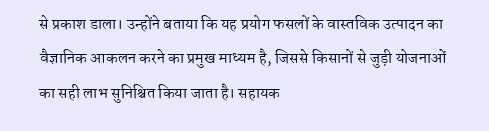से प्रकाश डाला। उन्होंने बताया कि यह प्रयोग फसलों के वास्तविक उत्पादन का वैज्ञानिक आकलन करने का प्रमुख माध्यम है, जिससे किसानों से जुड़ी योजनाओं का सही लाभ सुनिश्चित किया जाता है। सहायक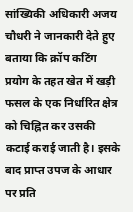सांख्यिकी अधिकारी अजय चौधरी ने जानकारी देते हुए बताया कि क्रॉप कटिंग प्रयोग के तहत खेत में खड़ी फसल के एक निर्धारित क्षेत्र को चिह्नित कर उसकी कटाई कराई जाती है। इसके बाद प्राप्त उपज के आधार पर प्रति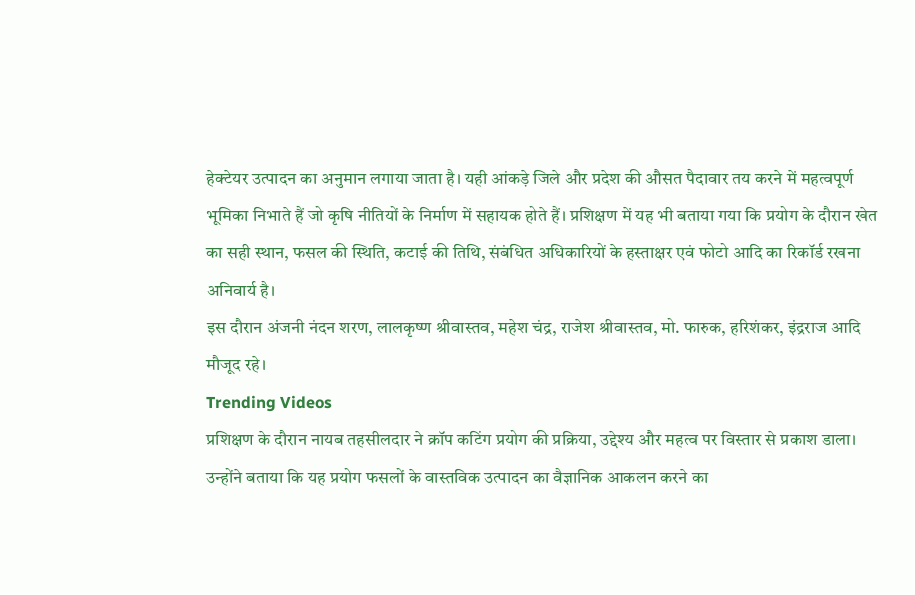हेक्टेयर उत्पादन का अनुमान लगाया जाता है। यही आंकड़े जिले और प्रदेश की औसत पैदावार तय करने में महत्वपूर्ण भूमिका निभाते हैं जो कृषि नीतियों के निर्माण में सहायक होते हैं। प्रशिक्षण में यह भी बताया गया कि प्रयोग के दौरान खेत का सही स्थान, फसल की स्थिति, कटाई की तिथि, संबंधित अधिकारियों के हस्ताक्षर एवं फोटो आदि का रिकॉर्ड रखना अनिवार्य है।
इस दौरान अंजनी नंदन शरण, लालकृष्ण श्रीवास्तव, महेश चंद्र, राजेश श्रीवास्तव, मो. फारुक, हरिशंकर, इंद्रराज आदि मौजूद रहे।
Trending Videos
प्रशिक्षण के दौरान नायब तहसीलदार ने क्रॉप कटिंग प्रयोग की प्रक्रिया, उद्देश्य और महत्व पर विस्तार से प्रकाश डाला। उन्होंने बताया कि यह प्रयोग फसलों के वास्तविक उत्पादन का वैज्ञानिक आकलन करने का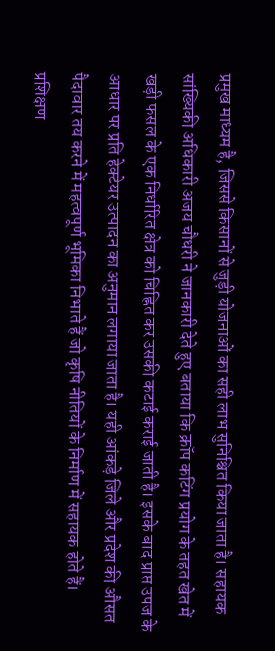प्रमुख माध्यम है, जिससे किसानों से जुड़ी योजनाओं का सही लाभ सुनिश्चित किया जाता है। सहायक सांख्यिकी अधिकारी अजय चौधरी ने जानकारी देते हुए बताया कि क्रॉप कटिंग प्रयोग के तहत खेत में खड़ी फसल के एक निर्धारित क्षेत्र को चिह्नित कर उसकी कटाई कराई जाती है। इसके बाद प्राप्त उपज के आधार पर प्रति हेक्टेयर उत्पादन का अनुमान लगाया जाता है। यही आंकड़े जिले और प्रदेश की औसत पैदावार तय करने में महत्वपूर्ण भूमिका निभाते हैं जो कृषि नीतियों के निर्माण में सहायक होते हैं। प्रशिक्षण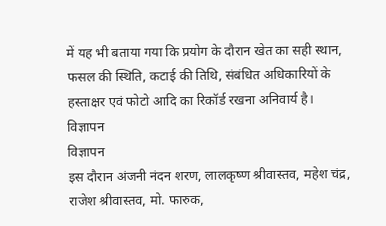में यह भी बताया गया कि प्रयोग के दौरान खेत का सही स्थान, फसल की स्थिति, कटाई की तिथि, संबंधित अधिकारियों के हस्ताक्षर एवं फोटो आदि का रिकॉर्ड रखना अनिवार्य है।
विज्ञापन
विज्ञापन
इस दौरान अंजनी नंदन शरण, लालकृष्ण श्रीवास्तव, महेश चंद्र, राजेश श्रीवास्तव, मो. फारुक,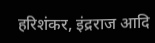हरिशंकर, इंद्रराज आदि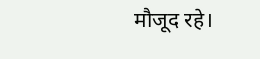मौजूद रहे।